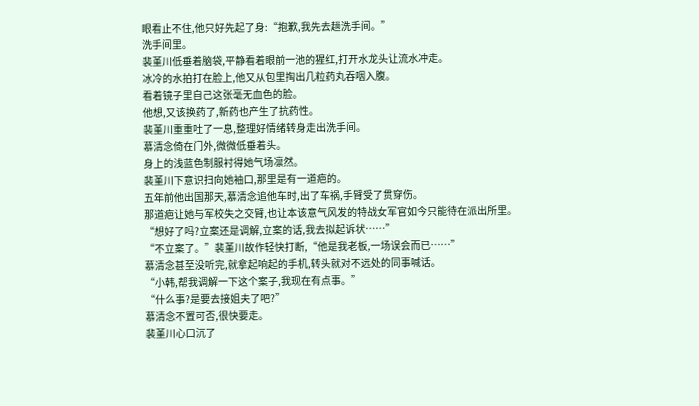眼看止不住,他只好先起了身:“抱歉,我先去趟洗手间。”
洗手间里。
裴堇川低垂着脑袋,平静看着眼前一池的猩红,打开水龙头让流水冲走。
冰冷的水拍打在脸上,他又从包里掏出几粒药丸吞咽入腹。
看着镜子里自己这张毫无血色的脸。
他想,又该换药了,新药也产生了抗药性。
裴堇川重重吐了一息,整理好情绪转身走出洗手间。
慕清念倚在门外,微微低垂着头。
身上的浅蓝色制服衬得她气场凛然。
裴堇川下意识扫向她袖口,那里是有一道疤的。
五年前他出国那天,慕清念追他车时,出了车祸,手臂受了贯穿伤。
那道疤让她与军校失之交臂,也让本该意气风发的特战女军官如今只能待在派出所里。
“想好了吗?立案还是调解,立案的话,我去拟起诉状……”
“不立案了。”裴堇川故作轻快打断,“他是我老板,一场误会而已……”
慕清念甚至没听完,就拿起响起的手机,转头就对不远处的同事喊话。
“小韩,帮我调解一下这个案子,我现在有点事。”
“什么事?是要去接姐夫了吧?”
慕清念不置可否,很快要走。
裴堇川心口沉了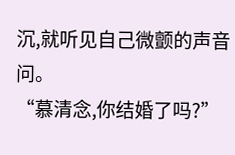沉,就听见自己微颤的声音问。
“慕清念,你结婚了吗?”